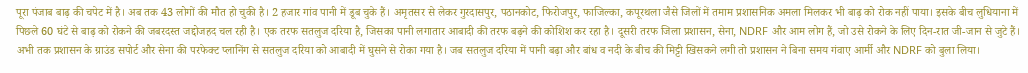पूरा पंजाब बाढ़ की चपेट में है। अब तक 43 लोगों की मौत हो चुकी है। 2 हजार गांव पानी में डूब चुके हैं। अमृतसर से लेकर गुरदासपुर, पठानकोट, फिरोजपुर, फाजिल्का, कपूरथला जैसे जिलों में तमाम प्रशासनिक अमला मिलकर भी बाढ़ को रोक नहीं पाया। इसके बीच लुधियाना में पिछले 60 घंटे से बाढ़ को रोकने की जबरदस्त जद्दोजहद चल रही है। एक तरफ सतलुज दरिया है, जिसका पानी लगातार आबादी की तरफ बढ़ने की कोशिश कर रहा है। दूसरी तरफ जिला प्रशासन, सेना, NDRF और आम लोग हैं, जो उसे रोकने के लिए दिन-रात जी-जान से जुटे हैं। अभी तक प्रशासन के ग्राउंड सपोर्ट और सेना की परफेक्ट प्लानिंग से सतलुज दरिया को आबादी में घुसने से रोका गया है। जब सतलुज दरिया में पानी बढ़ा और बांध व नदी के बीच की मिट्टी खिसकने लगी तो प्रशासन ने बिना समय गंवाए आर्मी और NDRF को बुला लिया।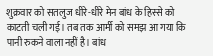शुक्रवार को सतलुज धीरे-धीरे मेन बांध के हिस्से को काटती चली गई। तब तक आर्मी को समझ आ गया कि पानी रुकने वाला नहीं है। बांध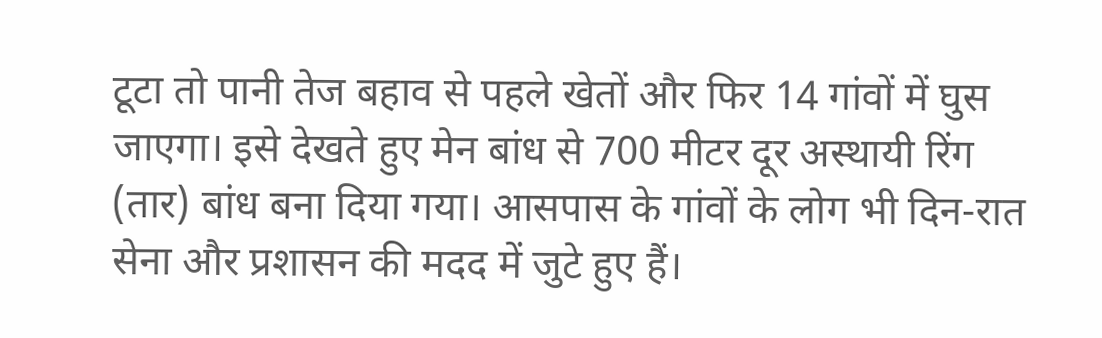टूटा तो पानी तेज बहाव से पहले खेतों और फिर 14 गांवों में घुस जाएगा। इसे देखते हुए मेन बांध से 700 मीटर दूर अस्थायी रिंग (तार) बांध बना दिया गया। आसपास के गांवों के लोग भी दिन-रात सेना और प्रशासन की मदद में जुटे हुए हैं।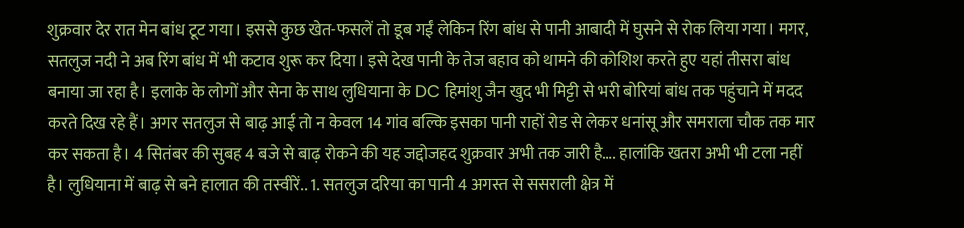शुक्रवार देर रात मेन बांध टूट गया। इससे कुछ खेत-फसलें तो डूब गईं लेकिन रिंग बांध से पानी आबादी में घुसने से रोक लिया गया। मगर, सतलुज नदी ने अब रिंग बांध में भी कटाव शुरू कर दिया। इसे देख पानी के तेज बहाव को थामने की कोशिश करते हुए यहां तीसरा बांध बनाया जा रहा है। इलाके के लोगों और सेना के साथ लुधियाना के DC हिमांशु जैन खुद भी मिट्टी से भरी बोरियां बांध तक पहुंचाने में मदद करते दिख रहे हैं। अगर सतलुज से बाढ़ आई तो न केवल 14 गांव बल्कि इसका पानी राहों रोड से लेकर धनांसू और समराला चौक तक मार कर सकता है। 4 सितंबर की सुबह 4 बजे से बाढ़ रोकने की यह जद्दोजहद शुक्रवार अभी तक जारी है…. हालांकि खतरा अभी भी टला नहीं है। लुधियाना में बाढ़ से बने हालात की तस्वीरें.. 1. सतलुज दरिया का पानी 4 अगस्त से ससराली क्षेत्र में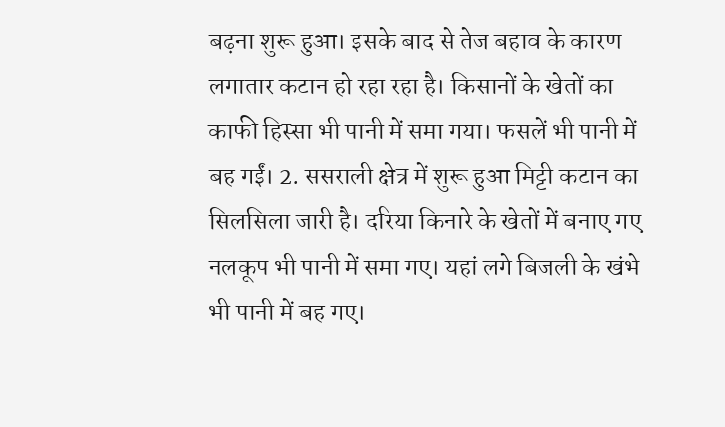बढ़ना शुरू हुआ। इसके बाद से तेज बहाव के कारण लगातार कटान हो रहा रहा है। किसानों के खेतों का काफी हिस्सा भी पानी में समा गया। फसलें भी पानी में बह गईं। 2. ससराली क्षेत्र में शुरू हुआ मिट्टी कटान का सिलसिला जारी है। दरिया किनारे के खेतों में बनाए गए नलकूप भी पानी में समा गए। यहां लगे बिजली के खंभे भी पानी में बह गए।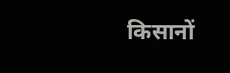किसानों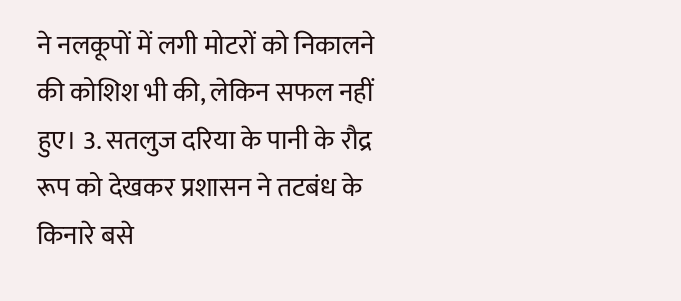ने नलकूपों में लगी मोटरों को निकालने की कोशिश भी की, लेकिन सफल नहीं हुए। 3. सतलुज दरिया के पानी के रौद्र रूप को देखकर प्रशासन ने तटबंध के किनारे बसे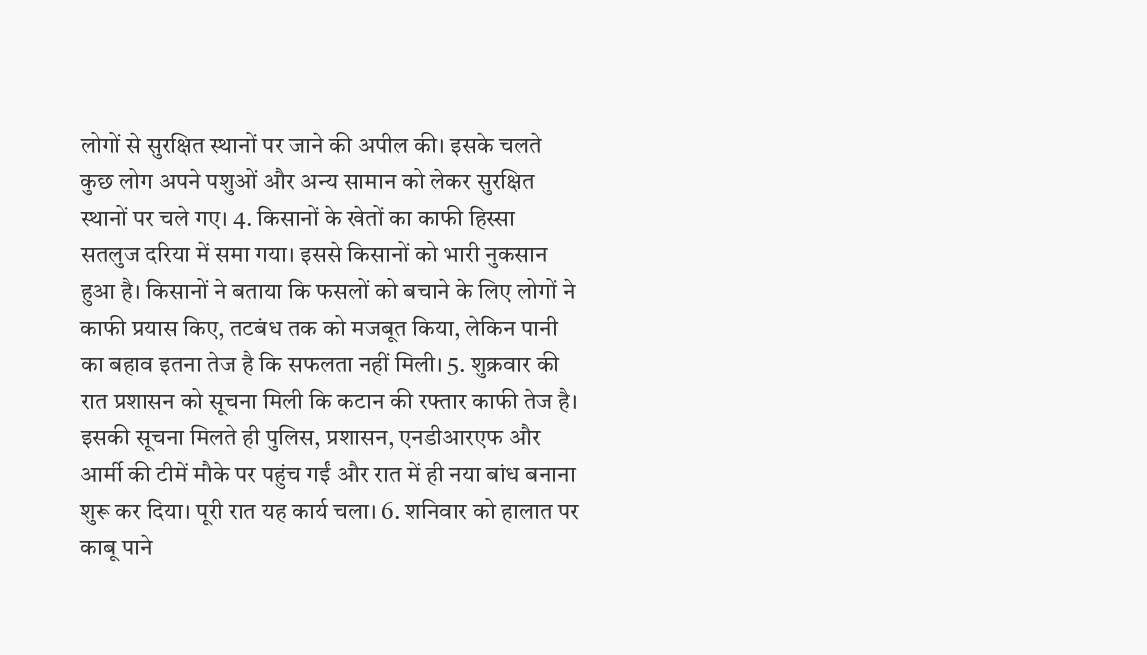लोगों से सुरक्षित स्थानों पर जाने की अपील की। इसके चलते कुछ लोग अपने पशुओं और अन्य सामान को लेकर सुरक्षित स्थानों पर चले गए। 4. किसानों के खेतों का काफी हिस्सा सतलुज दरिया में समा गया। इससे किसानों को भारी नुकसान हुआ है। किसानों ने बताया कि फसलों को बचाने के लिए लोगों ने काफी प्रयास किए, तटबंध तक को मजबूत किया, लेकिन पानी का बहाव इतना तेज है कि सफलता नहीं मिली। 5. शुक्रवार की रात प्रशासन को सूचना मिली कि कटान की रफ्तार काफी तेज है। इसकी सूचना मिलते ही पुलिस, प्रशासन, एनडीआरएफ और आर्मी की टीमें मौके पर पहुंच गईं और रात में ही नया बांध बनाना शुरू कर दिया। पूरी रात यह कार्य चला। 6. शनिवार को हालात पर काबू पाने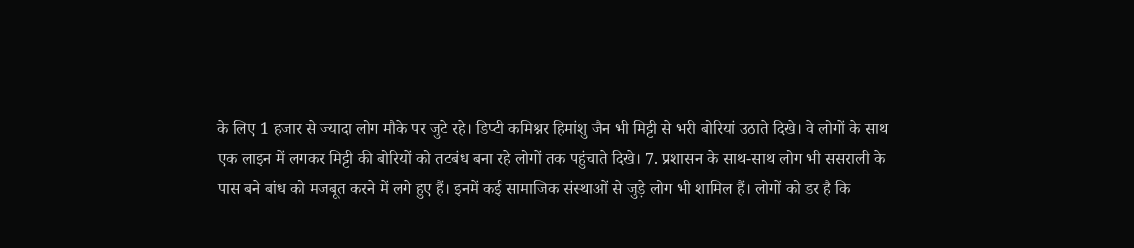के लिए 1 हजार से ज्यादा लोग मौके पर जुटे रहे। डिप्टी कमिश्नर हिमांशु जैन भी मिट्टी से भरी बोरियां उठाते दिखे। वे लोगों के साथ एक लाइन में लगकर मिट्टी की बोरियों को तटबंध बना रहे लोगों तक पहुंचाते दिखे। 7. प्रशासन के साथ-साथ लोग भी ससराली के पास बने बांध को मजबूत करने में लगे हुए हैं। इनमें कई सामाजिक संस्थाओं से जुड़े लोग भी शामिल हैं। लोगों को डर है कि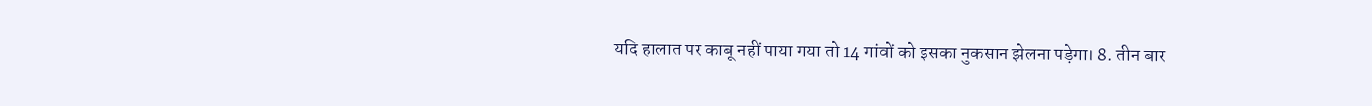यदि हालात पर काबू नहीं पाया गया तो 14 गांवों को इसका नुकसान झेलना पड़ेगा। 8. तीन बार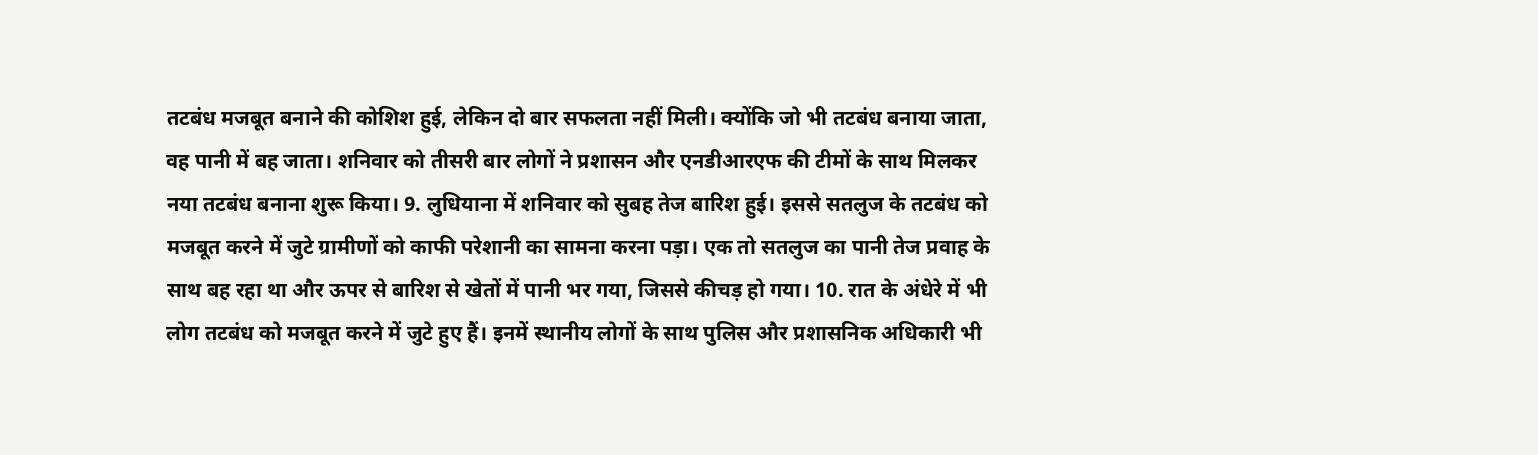तटबंध मजबूत बनाने की कोशिश हुई, लेकिन दो बार सफलता नहीं मिली। क्योंकि जो भी तटबंध बनाया जाता, वह पानी में बह जाता। शनिवार को तीसरी बार लोगों ने प्रशासन और एनडीआरएफ की टीमों के साथ मिलकर नया तटबंध बनाना शुरू किया। 9. लुधियाना में शनिवार को सुबह तेज बारिश हुई। इससे सतलुज के तटबंध को मजबूत करने में जुटे ग्रामीणों को काफी परेशानी का सामना करना पड़ा। एक तो सतलुज का पानी तेज प्रवाह के साथ बह रहा था और ऊपर से बारिश से खेतों में पानी भर गया, जिससे कीचड़ हो गया। 10. रात के अंधेरे में भी लोग तटबंध को मजबूत करने में जुटे हुए हैं। इनमें स्थानीय लोगों के साथ पुलिस और प्रशासनिक अधिकारी भी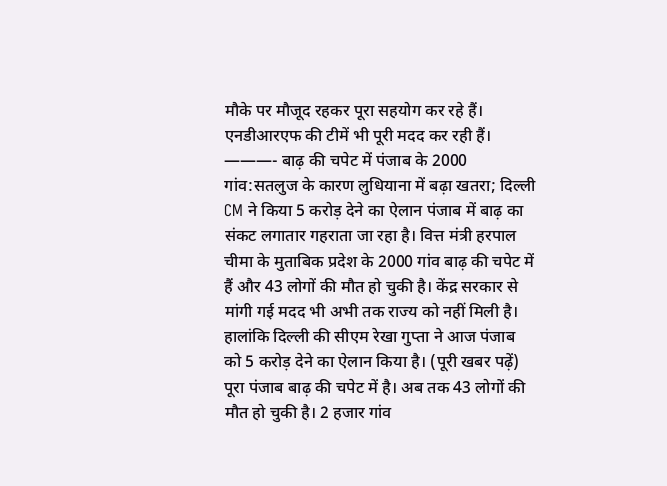मौके पर मौजूद रहकर पूरा सहयोग कर रहे हैं। एनडीआरएफ की टीमें भी पूरी मदद कर रही हैं। ———- बाढ़ की चपेट में पंजाब के 2000 गांव:सतलुज के कारण लुधियाना में बढ़ा खतरा; दिल्ली CM ने किया 5 करोड़ देने का ऐलान पंजाब में बाढ़ का संकट लगातार गहराता जा रहा है। वित्त मंत्री हरपाल चीमा के मुताबिक प्रदेश के 2000 गांव बाढ़ की चपेट में हैं और 43 लोगों की मौत हो चुकी है। केंद्र सरकार से मांगी गई मदद भी अभी तक राज्य को नहीं मिली है। हालांकि दिल्ली की सीएम रेखा गुप्ता ने आज पंजाब को 5 करोड़ देने का ऐलान किया है। (पूरी खबर पढ़ें)
पूरा पंजाब बाढ़ की चपेट में है। अब तक 43 लोगों की मौत हो चुकी है। 2 हजार गांव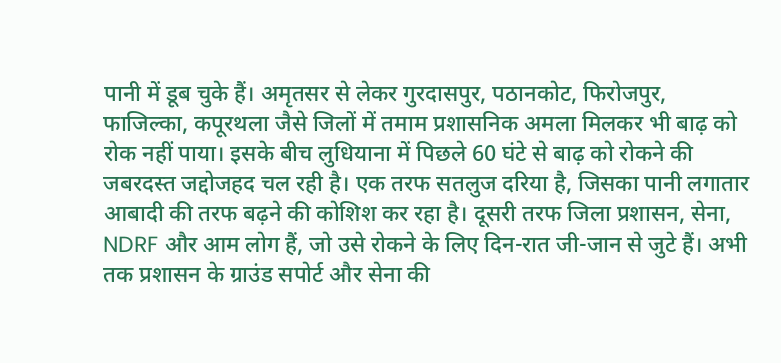पानी में डूब चुके हैं। अमृतसर से लेकर गुरदासपुर, पठानकोट, फिरोजपुर, फाजिल्का, कपूरथला जैसे जिलों में तमाम प्रशासनिक अमला मिलकर भी बाढ़ को रोक नहीं पाया। इसके बीच लुधियाना में पिछले 60 घंटे से बाढ़ को रोकने की जबरदस्त जद्दोजहद चल रही है। एक तरफ सतलुज दरिया है, जिसका पानी लगातार आबादी की तरफ बढ़ने की कोशिश कर रहा है। दूसरी तरफ जिला प्रशासन, सेना, NDRF और आम लोग हैं, जो उसे रोकने के लिए दिन-रात जी-जान से जुटे हैं। अभी तक प्रशासन के ग्राउंड सपोर्ट और सेना की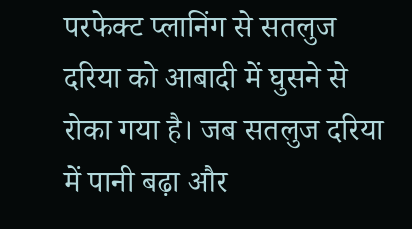परफेक्ट प्लानिंग से सतलुज दरिया को आबादी में घुसने से रोका गया है। जब सतलुज दरिया में पानी बढ़ा और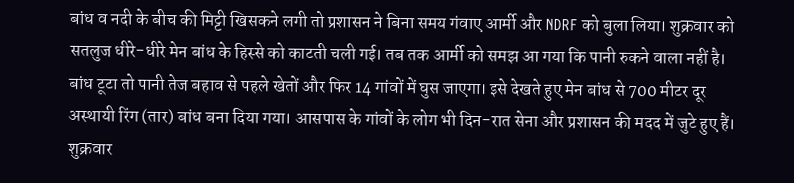बांध व नदी के बीच की मिट्टी खिसकने लगी तो प्रशासन ने बिना समय गंवाए आर्मी और NDRF को बुला लिया। शुक्रवार को सतलुज धीरे-धीरे मेन बांध के हिस्से को काटती चली गई। तब तक आर्मी को समझ आ गया कि पानी रुकने वाला नहीं है। बांध टूटा तो पानी तेज बहाव से पहले खेतों और फिर 14 गांवों में घुस जाएगा। इसे देखते हुए मेन बांध से 700 मीटर दूर अस्थायी रिंग (तार) बांध बना दिया गया। आसपास के गांवों के लोग भी दिन-रात सेना और प्रशासन की मदद में जुटे हुए हैं। शुक्रवार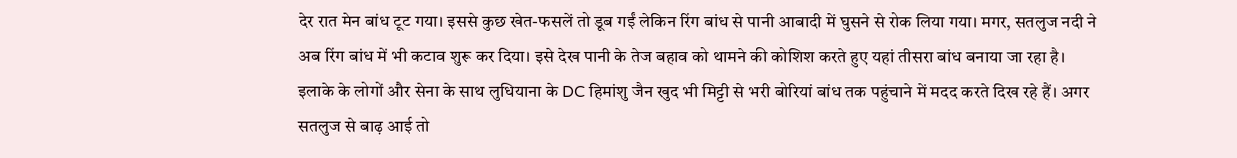देर रात मेन बांध टूट गया। इससे कुछ खेत-फसलें तो डूब गईं लेकिन रिंग बांध से पानी आबादी में घुसने से रोक लिया गया। मगर, सतलुज नदी ने अब रिंग बांध में भी कटाव शुरू कर दिया। इसे देख पानी के तेज बहाव को थामने की कोशिश करते हुए यहां तीसरा बांध बनाया जा रहा है। इलाके के लोगों और सेना के साथ लुधियाना के DC हिमांशु जैन खुद भी मिट्टी से भरी बोरियां बांध तक पहुंचाने में मदद करते दिख रहे हैं। अगर सतलुज से बाढ़ आई तो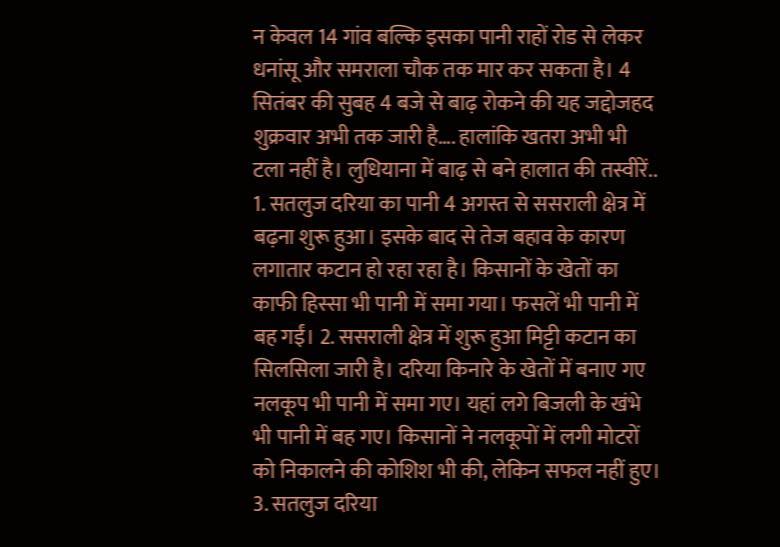न केवल 14 गांव बल्कि इसका पानी राहों रोड से लेकर धनांसू और समराला चौक तक मार कर सकता है। 4 सितंबर की सुबह 4 बजे से बाढ़ रोकने की यह जद्दोजहद शुक्रवार अभी तक जारी है…. हालांकि खतरा अभी भी टला नहीं है। लुधियाना में बाढ़ से बने हालात की तस्वीरें.. 1. सतलुज दरिया का पानी 4 अगस्त से ससराली क्षेत्र में बढ़ना शुरू हुआ। इसके बाद से तेज बहाव के कारण लगातार कटान हो रहा रहा है। किसानों के खेतों का काफी हिस्सा भी पानी में समा गया। फसलें भी पानी में बह गईं। 2. ससराली क्षेत्र में शुरू हुआ मिट्टी कटान का सिलसिला जारी है। दरिया किनारे के खेतों में बनाए गए नलकूप भी पानी में समा गए। यहां लगे बिजली के खंभे भी पानी में बह गए। किसानों ने नलकूपों में लगी मोटरों को निकालने की कोशिश भी की, लेकिन सफल नहीं हुए। 3. सतलुज दरिया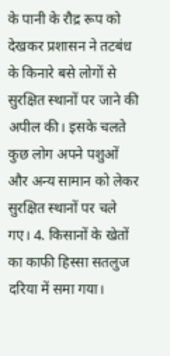के पानी के रौद्र रूप को देखकर प्रशासन ने तटबंध के किनारे बसे लोगों से सुरक्षित स्थानों पर जाने की अपील की। इसके चलते कुछ लोग अपने पशुओं और अन्य सामान को लेकर सुरक्षित स्थानों पर चले गए। 4. किसानों के खेतों का काफी हिस्सा सतलुज दरिया में समा गया।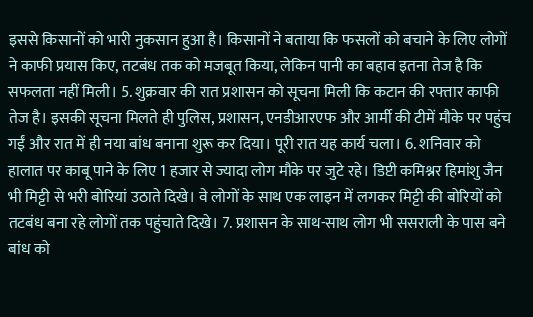इससे किसानों को भारी नुकसान हुआ है। किसानों ने बताया कि फसलों को बचाने के लिए लोगों ने काफी प्रयास किए, तटबंध तक को मजबूत किया, लेकिन पानी का बहाव इतना तेज है कि सफलता नहीं मिली। 5. शुक्रवार की रात प्रशासन को सूचना मिली कि कटान की रफ्तार काफी तेज है। इसकी सूचना मिलते ही पुलिस, प्रशासन, एनडीआरएफ और आर्मी की टीमें मौके पर पहुंच गईं और रात में ही नया बांध बनाना शुरू कर दिया। पूरी रात यह कार्य चला। 6. शनिवार को हालात पर काबू पाने के लिए 1 हजार से ज्यादा लोग मौके पर जुटे रहे। डिप्टी कमिश्नर हिमांशु जैन भी मिट्टी से भरी बोरियां उठाते दिखे। वे लोगों के साथ एक लाइन में लगकर मिट्टी की बोरियों को तटबंध बना रहे लोगों तक पहुंचाते दिखे। 7. प्रशासन के साथ-साथ लोग भी ससराली के पास बने बांध को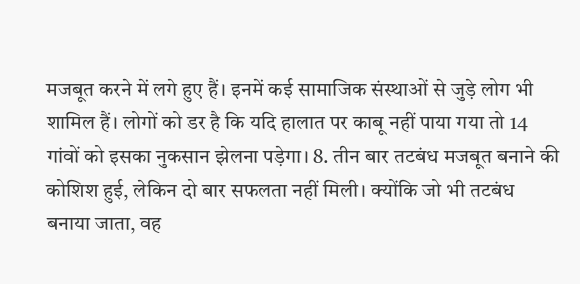मजबूत करने में लगे हुए हैं। इनमें कई सामाजिक संस्थाओं से जुड़े लोग भी शामिल हैं। लोगों को डर है कि यदि हालात पर काबू नहीं पाया गया तो 14 गांवों को इसका नुकसान झेलना पड़ेगा। 8. तीन बार तटबंध मजबूत बनाने की कोशिश हुई, लेकिन दो बार सफलता नहीं मिली। क्योंकि जो भी तटबंध बनाया जाता, वह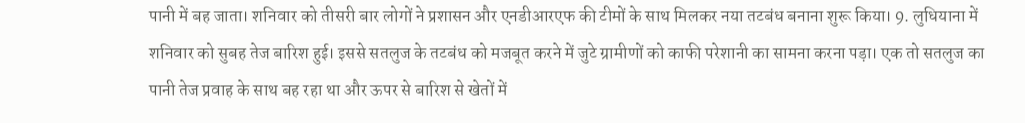पानी में बह जाता। शनिवार को तीसरी बार लोगों ने प्रशासन और एनडीआरएफ की टीमों के साथ मिलकर नया तटबंध बनाना शुरू किया। 9. लुधियाना में शनिवार को सुबह तेज बारिश हुई। इससे सतलुज के तटबंध को मजबूत करने में जुटे ग्रामीणों को काफी परेशानी का सामना करना पड़ा। एक तो सतलुज का पानी तेज प्रवाह के साथ बह रहा था और ऊपर से बारिश से खेतों में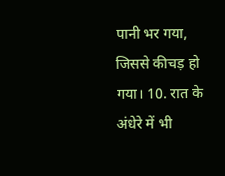पानी भर गया, जिससे कीचड़ हो गया। 10. रात के अंधेरे में भी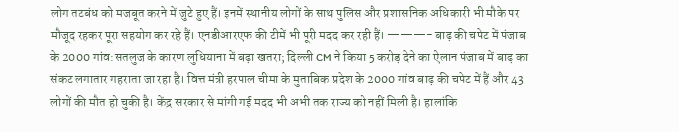लोग तटबंध को मजबूत करने में जुटे हुए हैं। इनमें स्थानीय लोगों के साथ पुलिस और प्रशासनिक अधिकारी भी मौके पर मौजूद रहकर पूरा सहयोग कर रहे हैं। एनडीआरएफ की टीमें भी पूरी मदद कर रही हैं। ———- बाढ़ की चपेट में पंजाब के 2000 गांव:सतलुज के कारण लुधियाना में बढ़ा खतरा; दिल्ली CM ने किया 5 करोड़ देने का ऐलान पंजाब में बाढ़ का संकट लगातार गहराता जा रहा है। वित्त मंत्री हरपाल चीमा के मुताबिक प्रदेश के 2000 गांव बाढ़ की चपेट में हैं और 43 लोगों की मौत हो चुकी है। केंद्र सरकार से मांगी गई मदद भी अभी तक राज्य को नहीं मिली है। हालांकि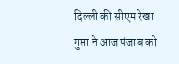दिल्ली की सीएम रेखा गुप्ता ने आज पंजाब को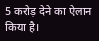5 करोड़ देने का ऐलान किया है।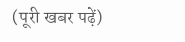(पूरी खबर पढ़ें)